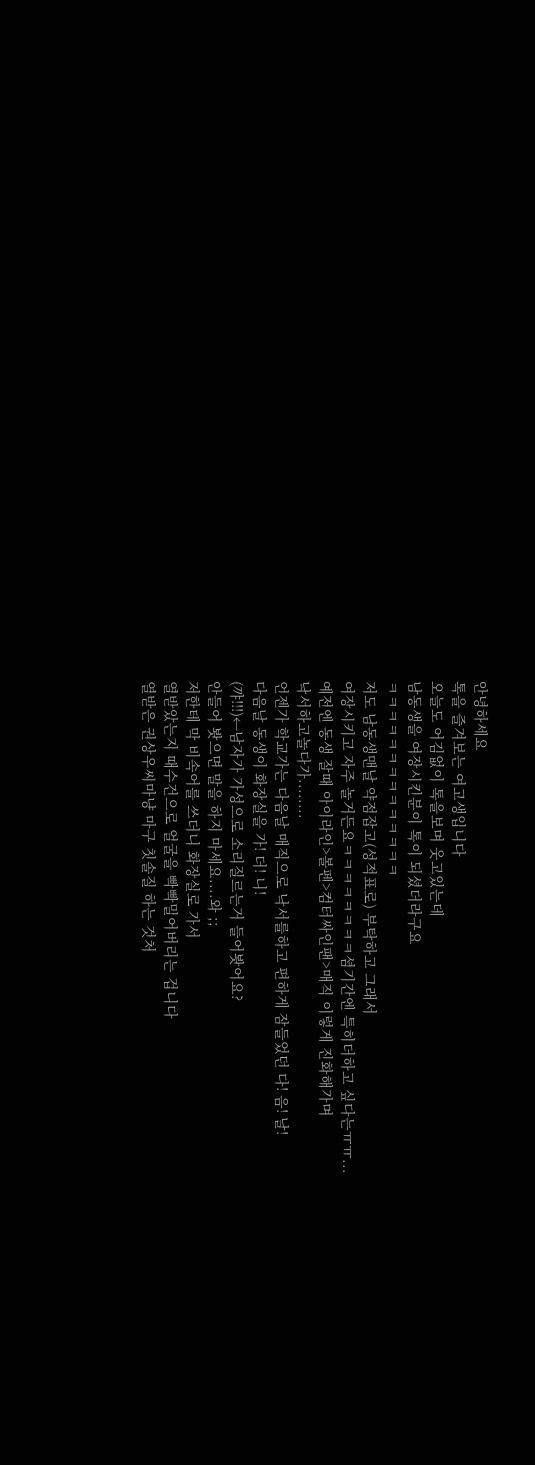안녕하세요
톡을 즐겨보는 여고생입니다
오늘도 어김없이 톡을보며 웃고있는데
남동생을 여장시킨분이 톡이 되셨더라구요
ㅋㅋㅋㅋㅋㅋㅋㅋㅋㅋㅋㅋㅋㅋ
저도 남동생맨날 약점잡고(성적표로) 부탁하고 그래서
여장시키고 자주 놀거든요ㅋㅋㅋㅋㅋㅋㅋㅋ셤기간엔 특히더하고 싶다는ㅠㅠ...
예전엔 동생 잘때 아이라인>볼펜>컴터싸인팬>매직 이렇게 진화해가며
낙서하고놀다가........
언젠가 학교가는 다음날 매직으로 낙서를하고 편하게 잠들었던 다! 음! 날!
다음날 동생이 화장실을 가! 더! 니!
(꺄!!!)←남자가 가성으로 소리질르는거 들어봣어요?
안들어 봣으면 말을 하지 마세요....와 ;;
저한테 막 비속어를 쓰더니 화장실로 가서
열받았는지 때수건으로 얼굴을 빡빡밀어버리는 겁니다
열받은 권상우씨마냥 마구 칫솔질 하는 것처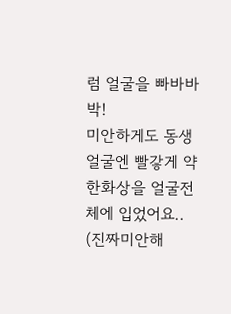럼 얼굴을 빠바바박!
미안하게도 동생 얼굴엔 빨갛게 약한화상을 얼굴전체에 입었어요..
(진짜미안해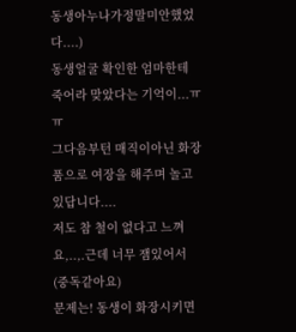동생아누나가정말미안했었다....)
동생얼굴 확인한 엄마한테 죽어라 맞았다는 기억이...ㅠㅠ
그다음부턴 매직이아닌 화장품으로 여장을 해주며 놀고있답니다....
저도 참 철이 없다고 느껴요,..,.근데 너무 잼있어서 (중독같아요)
문제는! 동생이 화장시키면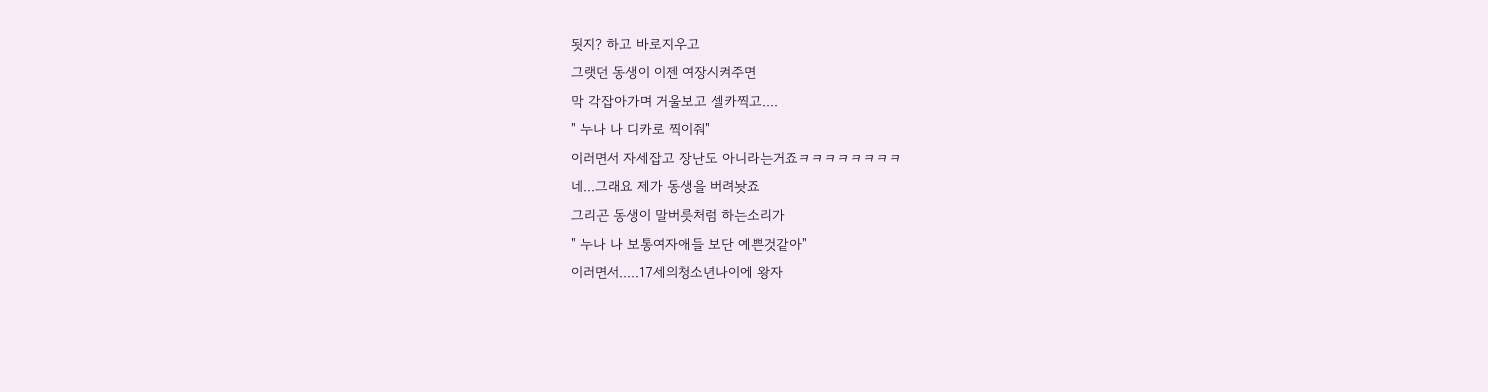됫지? 하고 바로지우고
그랫던 동생이 이젠 여장시켜주면
막 각잡아가며 거울보고 셀카찍고....
" 누나 나 디카로 찍이줘"
이러면서 자세잡고 장난도 아니라는거죠ㅋㅋㅋㅋㅋㅋㅋㅋ
네...그래요 제가 동생을 버려놧죠
그리곤 동생이 말버릇처럼 하는소리가
" 누나 나 보통여자애들 보단 예쁜것같아"
이러면서.....17세의청소년나이에 왕자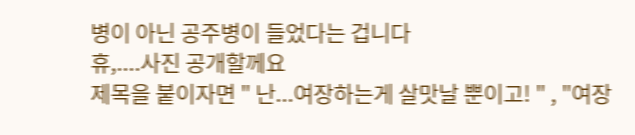병이 아닌 공주병이 들었다는 겁니다
휴,....사진 공개할께요
제목을 붙이자면 " 난...여장하는게 살맛날 뿐이고! " , "여장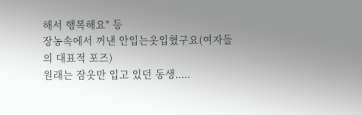해서 행복해요" 등
장농속에서 꺼낸 안입는옷입혔구요(여자들의 대표적 포즈)
원래는 잠옷만 입고 있던 동생.....